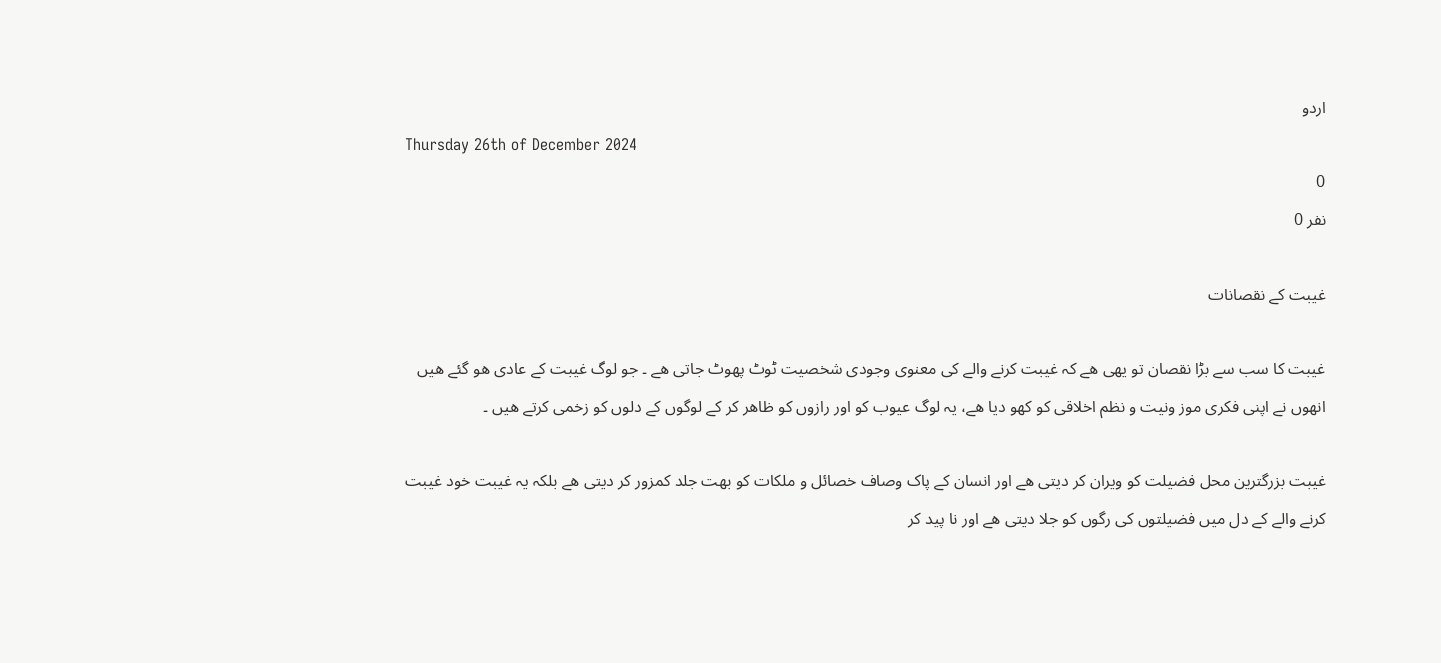اردو
Thursday 26th of December 2024
0
نفر 0

غیبت کے نقصانات

غیبت کا سب سے بڑا نقصان تو یھی ھے کہ غیبت کرنے والے کی معنوی وجودی شخصیت ٹوٹ پھوٹ جاتی ھے ۔ جو لوگ غیبت کے عادی ھو گئے ھیں انھوں نے اپنی فکری موز ونیت و نظم اخلاقی کو کھو دیا ھے، یہ لوگ عیوب کو اور رازوں کو ظاھر کر کے لوگوں کے دلوں کو زخمی کرتے ھیں ۔

غیبت بزرگترین محل فضیلت کو ویران کر دیتی ھے اور انسان کے پاک وصاف خصائل و ملکات کو بھت جلد کمزور کر دیتی ھے بلکہ یہ غیبت خود غیبت کرنے والے کے دل میں فضیلتوں کی رگوں کو جلا دیتی ھے اور نا پید کر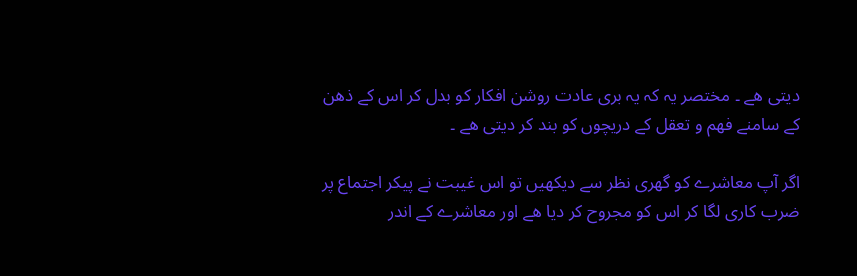دیتی ھے ۔ مختصر یہ کہ یہ بری عادت روشن افکار کو بدل کر اس کے ذھن کے سامنے فھم و تعقل کے دریچوں کو بند کر دیتی ھے ۔

اگر آپ معاشرے کو گھری نظر سے دیکھیں تو اس غیبت نے پیکر اجتماع پر ضرب کاری لگا کر اس کو مجروح کر دیا ھے اور معاشرے کے اندر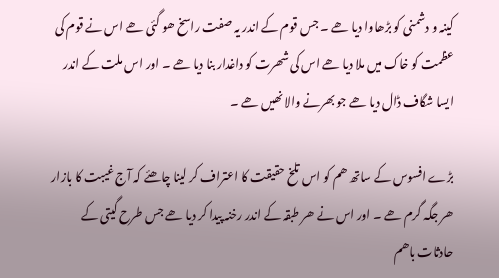کینہ و دشمنی کو بڑھاوا دیا ھے ۔ جس قوم کے اندر یہ صفت راسخ ھو گئی ھے اس نے قوم کی عظمت کو خاک میں ملا دیا ھے اس کی شھرت کو داغدار بنا دیا ھے ۔ اور اس ملت کے اندر ایسا شگاف ڈال دیا ھے جو بھرنے والا نھیں ھے ۔

بڑے افسوس کے ساتھ ھم کو اس تلخ حقیقت کا اعتراف کر لینا چاھئے کہ آج غیبت کا بازار ھر جگہ گرم ھے ۔ اور اس نے ھر طبقہ کے اندر رخنہ پیدا کر دیا ھے جس طرح گیتی کے حادثات باھم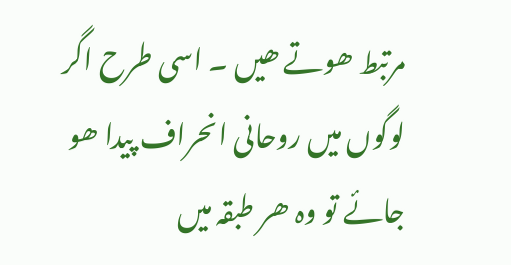مرتبط ھوتے ھیں ۔ اسی طرح اگر لوگوں میں روحانی انحراف پیدا ھو جائے تو وہ ھر طبقہ میں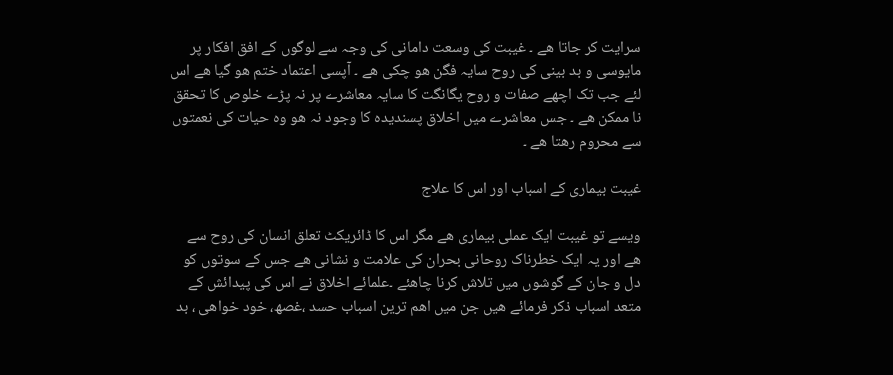سرایت کر جاتا ھے ۔ غیبت کی وسعت دامانی کی وجہ سے لوگوں کے افق افکار پر مایوسی و بد بینی کی روح سایہ فگن ھو چکی ھے ۔ آپسی اعتماد ختم ھو گیا ھے اس لئے جب تک اچھے صفات و روح یگانگت کا سایہ معاشرے پر نہ پڑے خلوص کا تحقق نا ممکن ھے ۔ جس معاشرے میں اخلاق پسندیدہ کا وجود نہ ھو وہ حیات کی نعمتوں سے محروم رھتا ھے ۔

غیبت بیماری کے اسباب اور اس کا علاج

ویسے تو غیبت ایک عملی بیماری ھے مگر اس کا ڈائریکٹ تعلق انسان کی روح سے ھے اور یہ ایک خطرناک روحانی بحران کی علامت و نشانی ھے جس کے سوتوں کو دل و جان کے گوشوں میں تلاش کرنا چاھئے ۔علمائے اخلاق نے اس کی پیدائش کے متعد اسباب ذکر فرمائے ھیں جن میں اھم ترین اسباب حسد ،غصھ، خود خواھی ، بد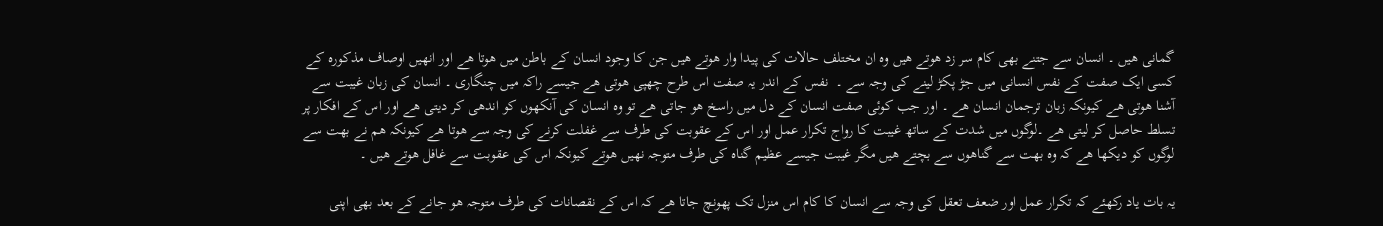گمانی ھیں ۔ انسان سے جتنے بھی کام سر زد ھوتے ھیں وہ ان مختلف حالات کی پیدا وار ھوتے ھیں جن کا وجود انسان کے باطن میں ھوتا ھے اور انھیں اوصاف مذکورہ کے کسی ایک صفت کے نفس انسانی میں جڑ پکڑ لینے کی وجہ سے ۔  نفس کے اندر یہ صفت اس طرح چھپی ھوتی ھے جیسے راکہ میں چنگاری ۔ انسان کی زبان غیبت سے آشنا ھوتی ھے کیونکہ زبان ترجمان انسان ھے ۔ اور جب کوئی صفت انسان کے دل میں راسخ ھو جاتی ھے تو وہ انسان کی آنکھوں کو اندھی کر دیتی ھے اور اس کے افکار پر تسلط حاصل کر لیتی ھے ۔لوگوں میں شدت کے ساتھ غیبت کا رواج تکرار عمل اور اس کے عقوبت کی طرف سے غفلت کرنے کی وجہ سے ھوتا ھے کیونکہ ھم نے بھت سے لوگوں کو دیکھا ھے کہ وہ بھت سے گناھوں سے بچتے ھیں مگر غیبت جیسے عظیم گناہ کی طرف متوجہ نھیں ھوتے کیونکہ اس کی عقوبت سے غافل ھوتے ھیں ۔

یہ بات یاد رکھئے کہ تکرار عمل اور ضعف تعقل کی وجہ سے انسان کا کام اس منزل تک پھونچ جاتا ھے کہ اس کے نقصانات کی طرف متوجہ ھو جانے کے بعد بھی اپنی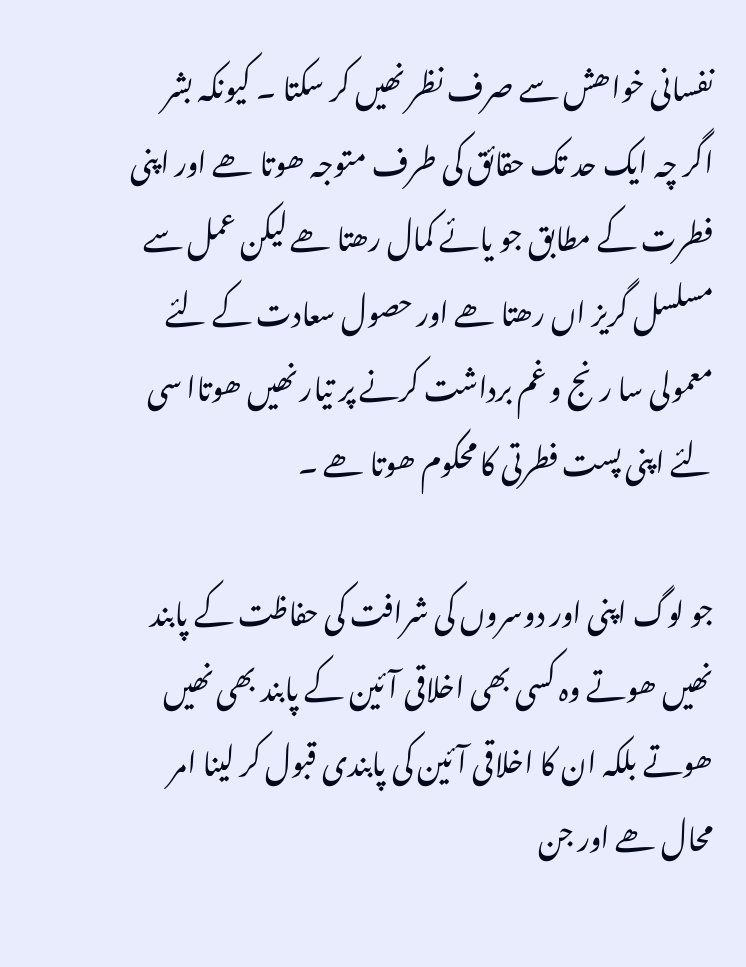نفسانی خواھش سے صرف نظر نھیں کر سکتا ۔ کیونکہ بشر اگر چہ ایک حد تک حقائق کی طرف متوجہ ھوتا ھے اور اپنی فطرت کے مطابق جو یائے کمال رھتا ھے لیکن عمل سے مسلسل گریز اں رھتا ھے اور حصول سعادت کے لئے معمولی سا رنج و غم برداشت کرنے پر تیار نھیں ھوتاا سی لئے اپنی پست فطرتی کا محکوم ھوتا ھے ۔

جو لوگ اپنی اور دوسروں کی شرافت کی حفاظت کے پابند نھیں ھوتے وہ کسی بھی اخلاقی آئین کے پابند بھی نھیں ھوتے بلکہ ان کا اخلاقی آئین کی پابندی قبول کر لینا امر محال ھے اور جن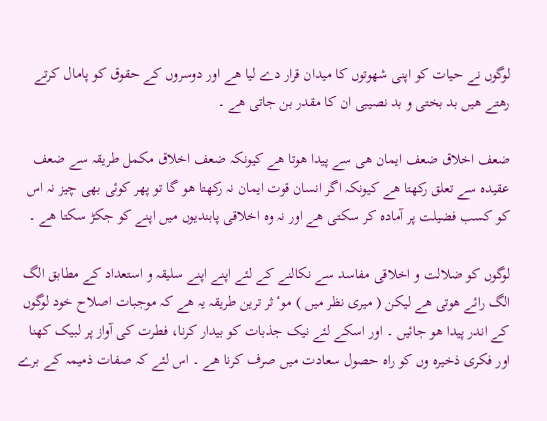لوگوں نے حیات کو اپنی شھوتوں کا میدان قرار دے لیا ھے اور دوسروں کے حقوق کو پامال کرتے رھتے ھیں بد بختی و بد نصیبی ان کا مقدر بن جاتی ھے ۔

ضعف اخلاق ضعف ایمان ھی سے پیدا ھوتا ھے کیونکہ ضعف اخلاق مکمل طریقہ سے ضعف عقیدہ سے تعلق رکھتا ھے کیونکہ اگر انسان قوت ایمان نہ رکھتا ھو گا تو پھر کوئی بھی چیز نہ اس کو کسب فضیلت پر آمادہ کر سکتی ھے اور نہ وہ اخلاقی پابندیوں میں اپنے کو جکڑ سکتا ھے ۔

لوگوں کو ضلالت و اخلاقی مفاسد سے نکالنے کے لئے اپنے اپنے سلیقہ و استعداد کے مطابق الگ الگ رائے ھوتی ھے لیکن ( میری نظر میں ) موٴ ثر ترین طریقہ یہ ھے کہ موجبات اصلاح خود لوگوں کے اندر پیدا ھو جائیں ۔ اور اسکے لئے نیک جذبات کو بیدار کرنا، فطرت کی آواز پر لبیک کھنا اور فکری ذخیرہ وں کو راہ حصول سعادت میں صرف کرنا ھے ۔ اس لئے کہ صفات ذمیمہ کے برے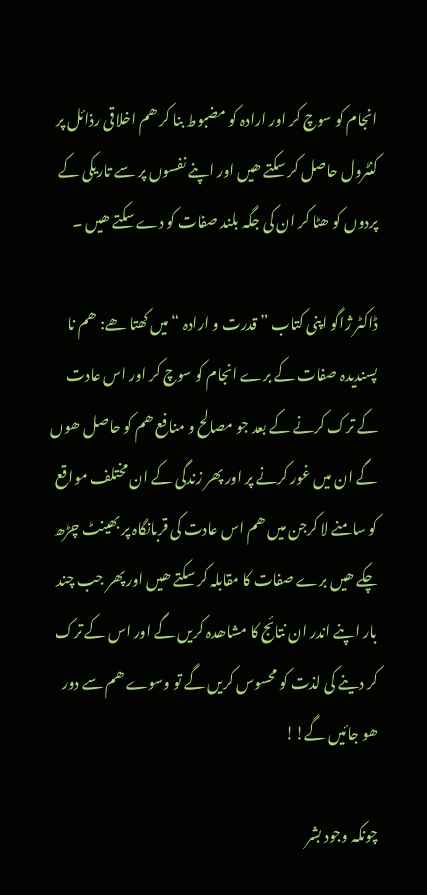انجام کو سوچ کر اور ارادہ کو مضبوط بنا کر ھم اخلاقی رذائل پر کنٹرول حاصل کر سکتے ھیں اور اپنے نفسوں پر سے تاریکی کے پردوں کو ھٹا کر ان کی جگہ بلند صفات کو دے سکتے ھیں ۔

ڈاکٹر ژاگو اپنی کتاب ” قدرت و ارادہ “ میں کھتا ھے: ھم نا پسندیدہ صفات کے برے انجام کو سوچ کر اور اس عادت کے ترک کرنے کے بعد جو مصالح و منافع ھم کو حاصل ھوں گے ان میں غور کرنے پر اور پھر زندگی کے ان مختلف مواقع کو سامنے لا کرجن میں ھم اس عادت کی قربانگاہ پر بھینٹ چڑھ چکے ھیں برے صفات کا مقابلہ کر سکتے ھیں اور پھر جب چند بار اپنے اندر ان نتائج کا مشاھدہ کریں گے اور اس کے ترک کر دینے کی لذت کو محسوس کریں گے تو وسوے ھم سے دور ھو جائیں گے!!

چونکہ وجود بشر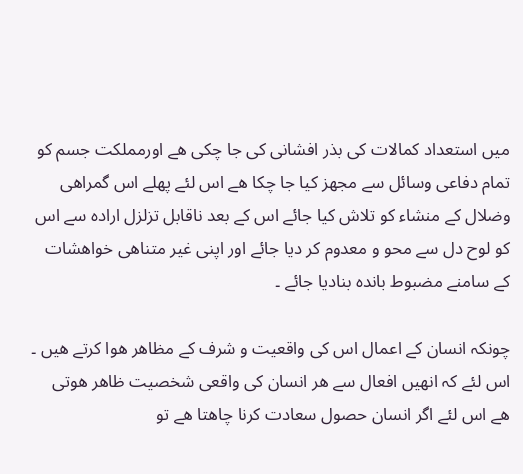میں استعداد کمالات کی بذر افشانی کی جا چکی ھے اورمملکت جسم کو تمام دفاعی وسائل سے مجھز کیا جا چکا ھے اس لئے پھلے اس گمراھی وضلال کے منشاء کو تلاش کیا جائے اس کے بعد ناقابل تزلزل ارادہ سے اس کو لوح دل سے محو و معدوم کر دیا جائے اور اپنی غیر متناھی خواھشات کے سامنے مضبوط باندہ بنادیا جائے ۔

چونکہ انسان کے اعمال اس کی واقعیت و شرف کے مظاھر ھوا کرتے ھیں ۔ اس لئے کہ انھیں افعال سے ھر انسان کی واقعی شخصیت ظاھر ھوتی ھے اس لئے اگر انسان حصول سعادت کرنا چاھتا ھے تو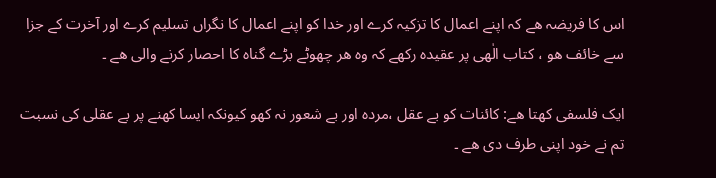اس کا فریضہ ھے کہ اپنے اعمال کا تزکیہ کرے اور خدا کو اپنے اعمال کا نگراں تسلیم کرے اور آخرت کے جزا سے خائف ھو ، کتاب الٰھی پر عقیدہ رکھے کہ وہ ھر چھوٹے بڑے گناہ کا احصار کرنے والی ھے ۔

ایک فلسفی کھتا ھے: کائنات کو بے عقل ،مردہ اور بے شعور نہ کھو کیونکہ ایسا کھنے پر بے عقلی کی نسبت تم نے خود اپنی طرف دی ھے ۔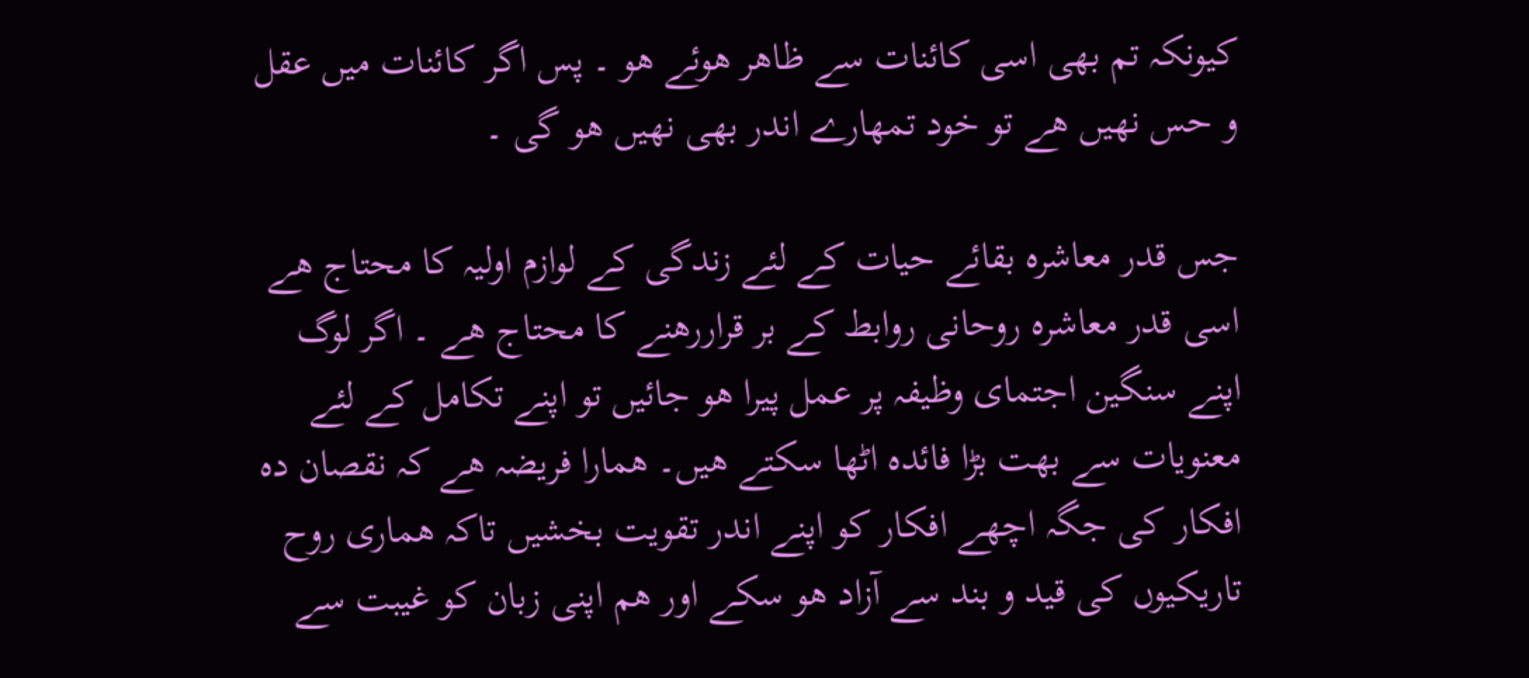کیونکہ تم بھی اسی کائنات سے ظاھر ھوئے ھو ۔ پس اگر کائنات میں عقل و حس نھیں ھے تو خود تمھارے اندر بھی نھیں ھو گی ۔

جس قدر معاشرہ بقائے حیات کے لئے زندگی کے لوازم اولیہ کا محتاج ھے اسی قدر معاشرہ روحانی روابط کے بر قراررھنے کا محتاج ھے ۔ اگر لوگ اپنے سنگین اجتمای وظیفہ پر عمل پیرا ھو جائیں تو اپنے تکامل کے لئے معنویات سے بھت بڑا فائدہ اٹھا سکتے ھیں۔ ھمارا فریضہ ھے کہ نقصان دہ افکار کی جگہ اچھے افکار کو اپنے اندر تقویت بخشیں تاکہ ھماری روح تاریکیوں کی قید و بند سے آزاد ھو سکے اور ھم اپنی زبان کو غیبت سے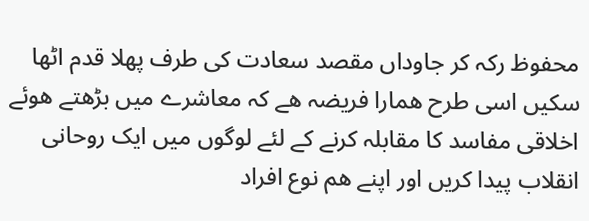محفوظ رکہ کر جاوداں مقصد سعادت کی طرف پھلا قدم اٹھا سکیں اسی طرح ھمارا فریضہ ھے کہ معاشرے میں بڑھتے ھوئے اخلاقی مفاسد کا مقابلہ کرنے کے لئے لوگوں میں ایک روحانی انقلاب پیدا کریں اور اپنے ھم نوع افراد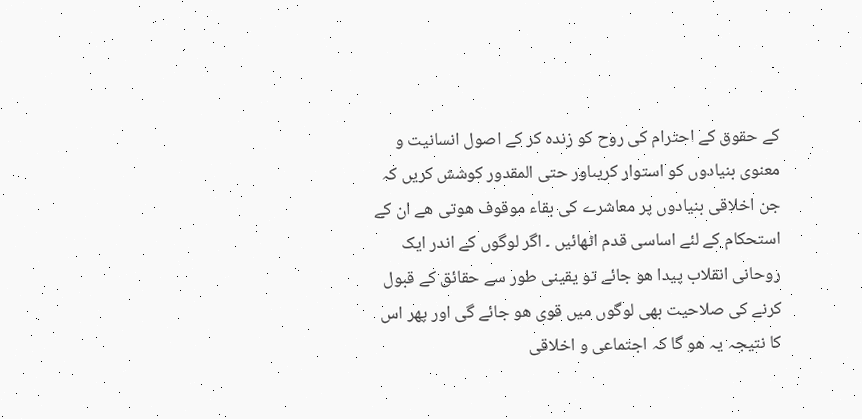کے حقوق کے احترام کی روح کو زندہ کر کے اصول انسانیت و معنوی بنیادوں کو استوار کریںاور حتی المقدور کوشش کریں کہ جن اخلاقی بنیادوں پر معاشرے کی بقاء موقوف ھوتی ھے ان کے استحکام کے لئے اساسی قدم اٹھائیں ۔ اگر لوگوں کے اندر ایک روحانی انقلاب پیدا ھو جائے تو یقینی طور سے حقائق کے قبول کرنے کی صلاحیت بھی لوگوں میں قوی ھو جائے گی اور پھر اس کا نتیجہ یہ ھو گا کہ اجتماعی و اخلاقی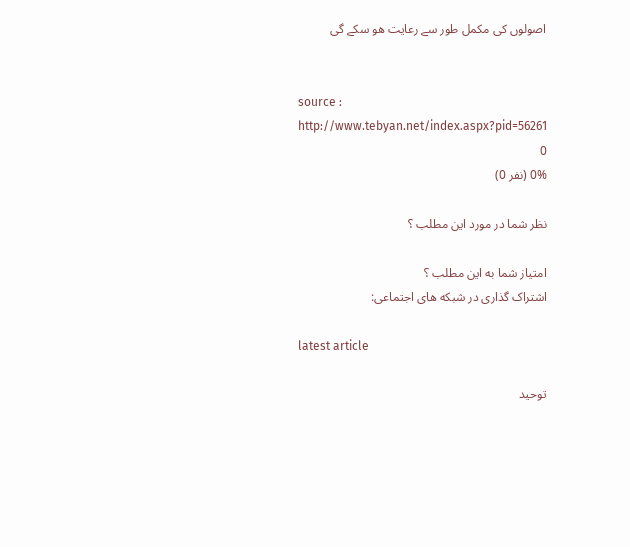اصولوں کی مکمل طور سے رعایت ھو سکے گی


source : http://www.tebyan.net/index.aspx?pid=56261
0
0% (نفر 0)

نظر شما در مورد این مطلب ؟

امتیاز شما به این مطلب ؟
اشتراک گذاری در شبکه های اجتماعی:

latest article

توحيد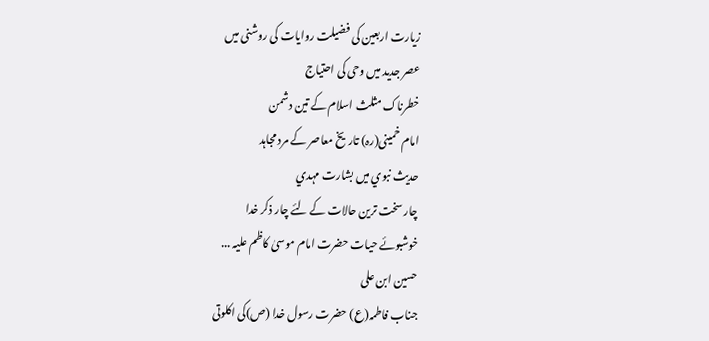زیارت اربعین کی فضیلت روایات کی روشنی میں
عصر جدید میں وحی کی احتیاج
خطرناک مثلث اسلام کے تین دشمن
امام خمینی(رہ) تاریخ معاصر کے مرد مجاہد
حديث نبوي ميں بشارت مہدي
چار سخت ترین حالات کے لئے چار ذکر خدا
خوشبوئے حیات حضرت امام موسیٰ کاظم علیہ ...
حسین ابن علی
جناب فاطمہ(ع) حضرت رسول خدا (ص)کی اکلوتی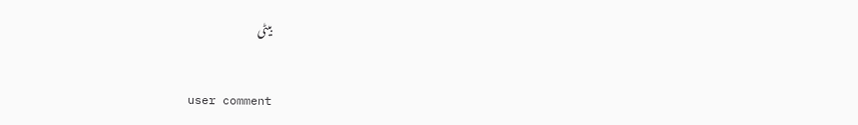بیٹی


user comment